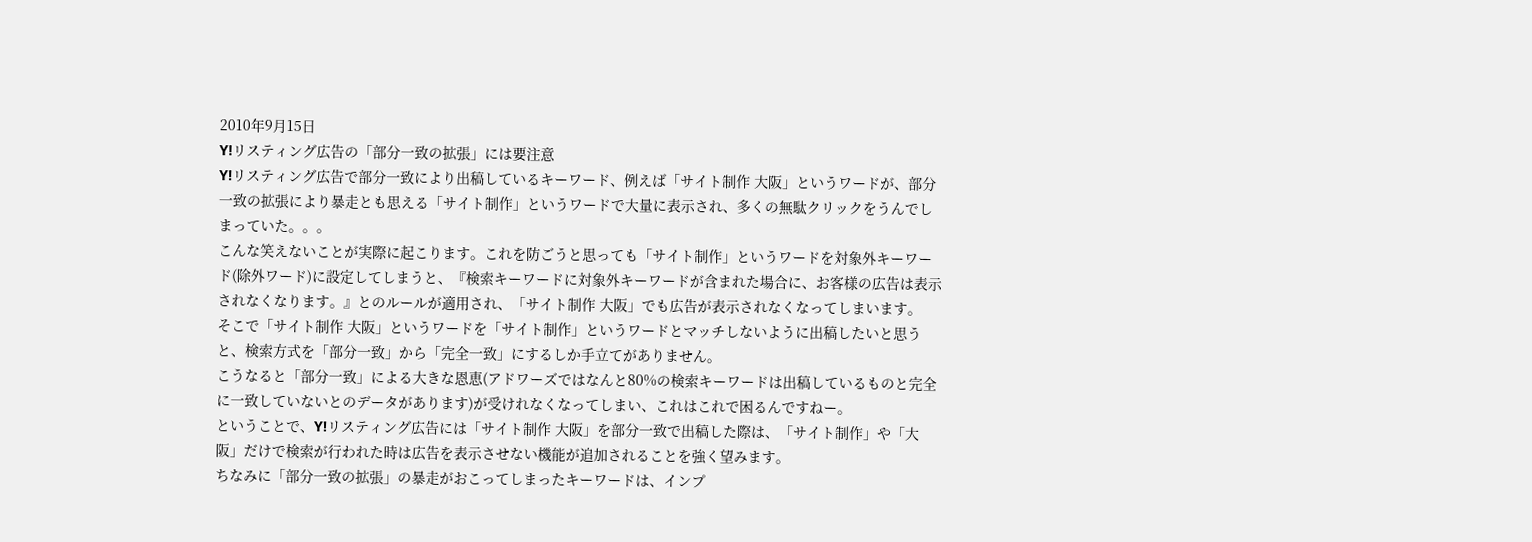2010年9月15日
Y!リスティング広告の「部分一致の拡張」には要注意
Y!リスティング広告で部分一致により出稿しているキーワード、例えば「サイト制作 大阪」というワードが、部分一致の拡張により暴走とも思える「サイト制作」というワードで大量に表示され、多くの無駄クリックをうんでしまっていた。。。
こんな笑えないことが実際に起こります。これを防ごうと思っても「サイト制作」というワードを対象外キーワード(除外ワード)に設定してしまうと、『検索キーワードに対象外キーワードが含まれた場合に、お客様の広告は表示されなくなります。』とのルールが適用され、「サイト制作 大阪」でも広告が表示されなくなってしまいます。
そこで「サイト制作 大阪」というワードを「サイト制作」というワードとマッチしないように出稿したいと思うと、検索方式を「部分一致」から「完全一致」にするしか手立てがありません。
こうなると「部分一致」による大きな恩恵(アドワーズではなんと80%の検索キーワードは出稿しているものと完全に一致していないとのデータがあります)が受けれなくなってしまい、これはこれで困るんですねー。
ということで、Y!リスティング広告には「サイト制作 大阪」を部分一致で出稿した際は、「サイト制作」や「大阪」だけで検索が行われた時は広告を表示させない機能が追加されることを強く望みます。
ちなみに「部分一致の拡張」の暴走がおこってしまったキーワードは、インプ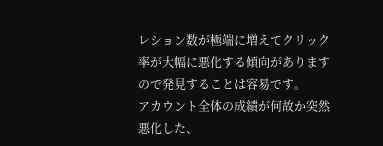レション数が極端に増えてクリック率が大幅に悪化する傾向がありますので発見することは容易です。
アカウント全体の成績が何故か突然悪化した、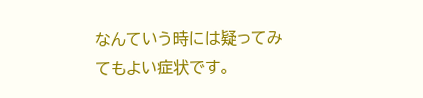なんていう時には疑ってみてもよい症状です。